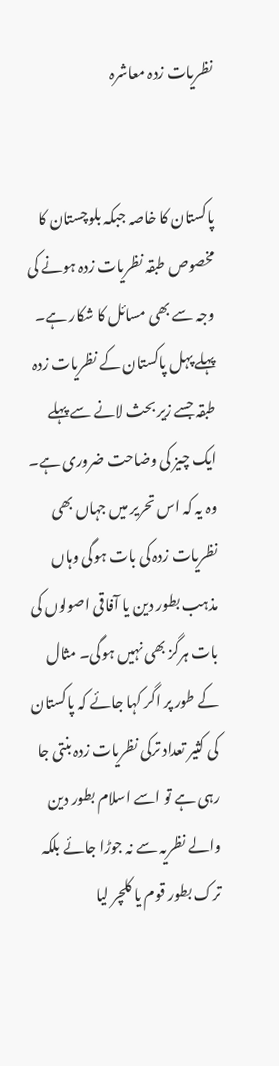نظریات زدہ معاشرہ


پاکستان کا خاصہ جبکہ بلوچستان کا مخصوص طبقہ نظریات زدہ ہونے کی وجہ سے بھی مسائل کا شکار ہے۔ پہلے پہل پاکستان کے نظریات زدہ طبقہ جسے زیر بحث لانے سے پہلے ایک چیز کی وضاحت ضروری ہے۔ وہ یہ کہ اس تحریر میں جہاں بھی نظریات زدہ کی بات ہوگی وہاں مذہب بطور دین یا آفاقی اصولوں کی بات ہرگز بھی نہیں ہوگی۔ مثال کے طور پر اگر کہا جائے کہ پاکستان کی کثیر تعداد ترکی نظریات زدہ بنتی جا رہی ہے تو اسے اسلام بطور دین والے نظریہ سے نہ جوڑا جائے بلکہ ترک بطور قوم یا کلچر لیا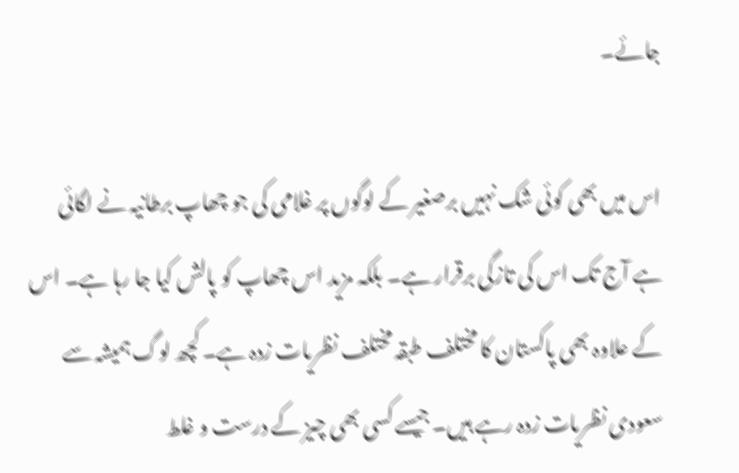جائے۔

اس میں بھی کوئی شک نہیں برصغیر کے لوگوں پر غلامی کی جو چھاپ برطانیہ نے لگائی ہے آج تک اس کی تازگی برقرار ہے۔ بلکہ مزید اس چھاپ کو پالش کیا جا رہا ہے۔ اس کے علاوہ بھی پاکستان کا مختلف طبقہ مختلف نظریات زدہ ہے۔ کچھ لوگ ہمیشہ سے سعودی نظریات زدہ رہے ہیں۔ جیسے کسی بھی چیز کے درست و غلط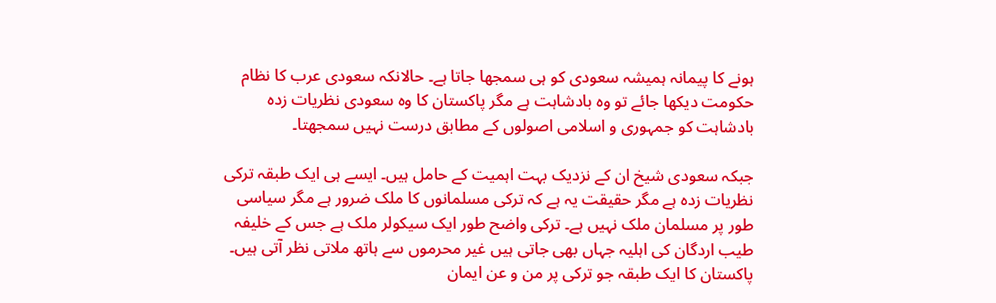ہونے کا پیمانہ ہمیشہ سعودی کو ہی سمجھا جاتا ہے۔ حالانکہ سعودی عرب کا نظام حکومت دیکھا جائے تو وہ بادشاہت ہے مگر پاکستان کا وہ سعودی نظریات زدہ بادشاہت کو جمہوری و اسلامی اصولوں کے مطابق درست نہیں سمجھتا۔

جبکہ سعودی شیخ ان کے نزدیک بہت اہمیت کے حامل ہیں۔ ایسے ہی ایک طبقہ ترکی نظریات زدہ ہے مگر حقیقت یہ ہے کہ ترکی مسلمانوں کا ملک ضرور ہے مگر سیاسی طور پر مسلمان ملک نہیں ہے۔ ترکی واضح طور ایک سیکولر ملک ہے جس کے خلیفہ طیب اردگان کی اہلیہ جہاں بھی جاتی ہیں غیر محرموں سے ہاتھ ملاتی نظر آتی ہیں۔ پاکستان کا ایک طبقہ جو ترکی پر من و عن ایمان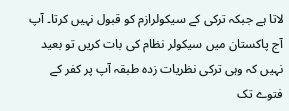لاتا ہے جبکہ ترکی کے سیکولرازم کو قبول نہیں کرتا۔ آپ آج پاکستان میں سیکولر نظام کی بات کریں تو بعید نہیں کہ وہی ترکی نظریات زدہ طبقہ آپ پر کفر کے فتوے تک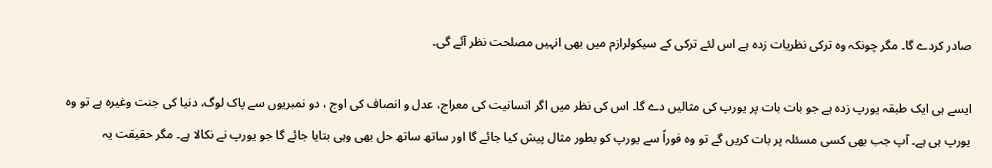صادر کردے گا۔ مگر چونکہ وہ ترکی نظریات زدہ ہے اس لئے ترکی کے سیکولرازم میں بھی انہیں مصلحت نظر آئے گی۔

ایسے ہی ایک طبقہ یورپ زدہ ہے جو بات بات پر یورپ کی مثالیں دے گا۔ اس کی نظر میں اگر انسانیت کی معراج، عدل و انصاف کی اوج ، دو نمبریوں سے پاک لوگ، دنیا کی جنت وغیرہ ہے تو وہ یورپ ہی ہے۔ آپ جب بھی کسی مسئلہ پر بات کریں گے تو وہ فوراً سے یورپ کو بطور مثال پیش کیا جائے گا اور ساتھ ساتھ حل بھی وہی بتایا جائے گا جو یورپ نے نکالا ہے۔ مگر حقیقت یہ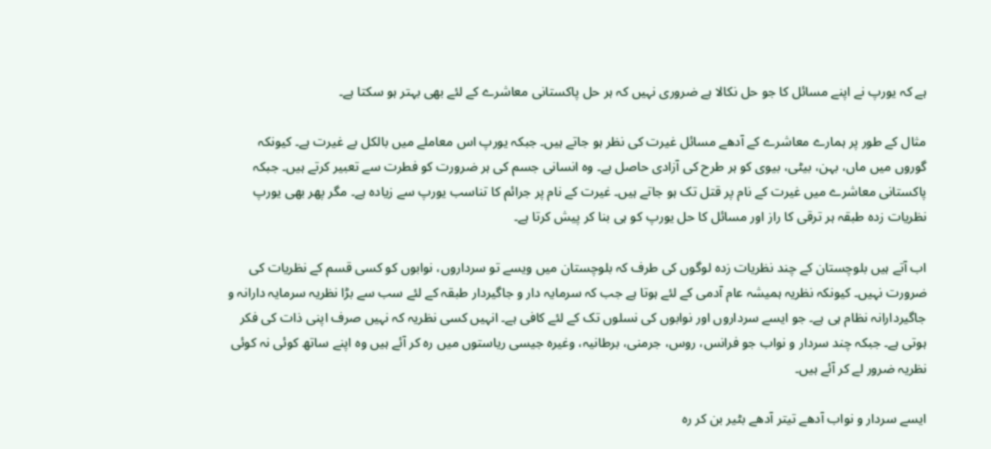ہے کہ یورپ نے اپنے مسائل کا جو حل نکالا ہے ضروری نہیں کہ ہر حل پاکستانی معاشرے کے لئے بھی بہتر ہو سکتا ہے۔

مثال کے طور پر ہمارے معاشرے کے آدھے مسائل غیرت کی نظر ہو جاتے ہیں۔ جبکہ یورپ اس معاملے میں بالکل بے غیرت ہے۔ کیونکہ گوروں میں ماں، بہن، بیٹی، بیوی کو ہر طرح کی آزادی حاصل ہے۔ وہ انسانی جسم کی ہر ضرورت کو فطرت سے تعبیر کرتے ہیں۔ جبکہ پاکستانی معاشرے میں غیرت کے نام پر قتل تک ہو جاتے ہیں۔ غیرت کے نام پر جرائم کا تناسب یورپ سے زیادہ ہے۔ مگر پھر بھی یورپ نظریات زدہ طبقہ ہر ترقی کا راز اور مسائل کا حل یورپ کو ہی بنا کر پیش کرتا ہے۔

اب آتے ہیں بلوچستان کے چند نظریات زدہ لوگوں کی طرف کہ بلوچستان میں ویسے تو سرداروں، نوابوں کو کسی قسم کے نظریات کی ضرورت نہیں۔ کیونکہ نظریہ ہمیشہ عام آدمی کے لئے ہوتا ہے جب کہ سرمایہ دار و جاگیردار طبقہ کے لئے سب سے بڑا نظریہ سرمایہ دارانہ و جاگیردارانہ نظام ہی ہے۔ جو ایسے سرداروں اور نوابوں کی نسلوں تک کے لئے کافی ہے۔ انہیں کسی نظریہ کہ نہیں صرف اپنی ذات کی فکر ہوتی ہے۔ جبکہ چند سردار و نواب جو فرانس، روس، جرمنی، برطانیہ، وغیرہ جیسی ریاستوں میں رہ کر آئے ہیں وہ اپنے ساتھ کوئی نہ کوئی نظریہ ضرور لے کر آئے ہیں۔

ایسے سردار و نواب آدھے تیتر آدھے بٹیر بن کر رہ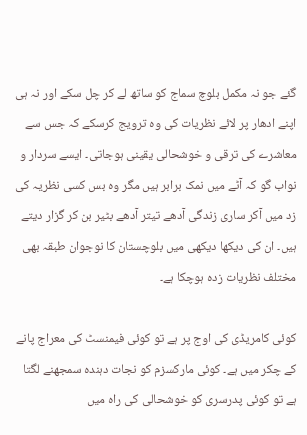گئے جو نہ مکمل بلوچ سماج کو ساتھ لے کر چل سکے اور نہ ہی اپنے ادھار پر لائے نظریات کی وہ ترویج کرسکے کہ جس سے معاشرے کی ترقی و خوشحالی یقینی ہوجاتی۔ ایسے سردار و نواب گو کہ آٹے میں نمک برابر ہیں مگر وہ بس کسی نظریہ کی زد میں آکر ساری زندگی آدھے تیتر آدھے بٹیر بن کر گزار دیتے ہیں۔ ان کی دیکھا دیکھی میں بلوچستان کا نوجوان طبقہ بھی مختلف نظریات زدہ ہوچکا ہے۔

کوئی کامریڈی کی اوج پر ہے تو کوئی فیمنسٹ کی معراج پانے کے چکر میں ہے۔ کوئی مارکسزم کو نجات دہندہ سمجھنے لگتا ہے تو کوئی پدرسری کو خوشحالی کی راہ میں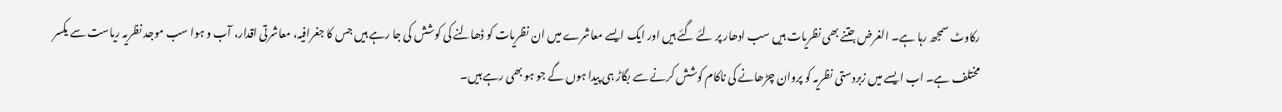رکاوٹ سمجھ رہا ہے۔ الغرض جتنے بھی نظریات ہیں سب ادھار پر لئے گئے ہیں اور ایک ایسے معاشرے میں ان نظریات کو ڈھالنے کی کوشش کی جا رہے ہیں جس کا جغرافیہ، معاشرتی اقدار، آب و ہوا سب موجد نظریہ ریاست سے یکسر مختلف ہے۔ اب ایسے میں زبردستی نظریہ کو پروان چڑھانے کی ناکام کوشش کرنے سے بگاڑ ہی پیدا ہوں گے جو ہو بھی رہے ہیں۔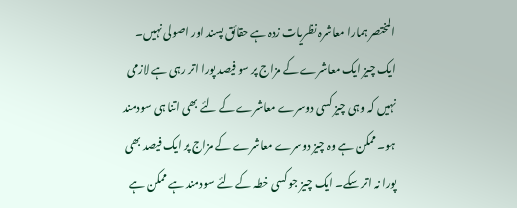المختصر ہمارا معاشرہ نظریات زدہ ہے حقائق پسند اور اصولی نہیں۔ ایک چیز ایک معاشرے کے مزاج پر سو فیصد پورا اتر رہی ہے لازمی نہیں کہ وہی چیز کسی دوسرے معاشرے کے لئے بھی اتنا ہی سودمند ہو۔ ممکن ہے وہ چیز دوسرے معاشرے کے مزاج پر ایک فیصد بھی پورا نہ اتر سکے۔ ایک چیز جو کسی خطہ کے لئے سودمند ہے ممکن ہے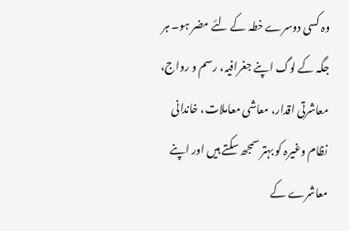وہ کسی دوسرے خطہ کے لئے مضر ہو۔ ہر جگہ کے لوگ اپنے جغرافیہ، رسم و رواج، معاشرتی اقدار، معاشی معاملات، خاندانی نظام وغیرہ کو بہتر سمجھ سکتے ہیں اور اپنے معاشرے کے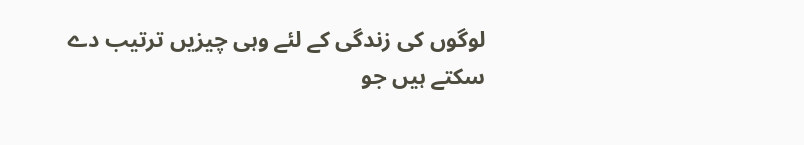لوگوں کی زندگی کے لئے وہی چیزیں ترتیب دے سکتے ہیں جو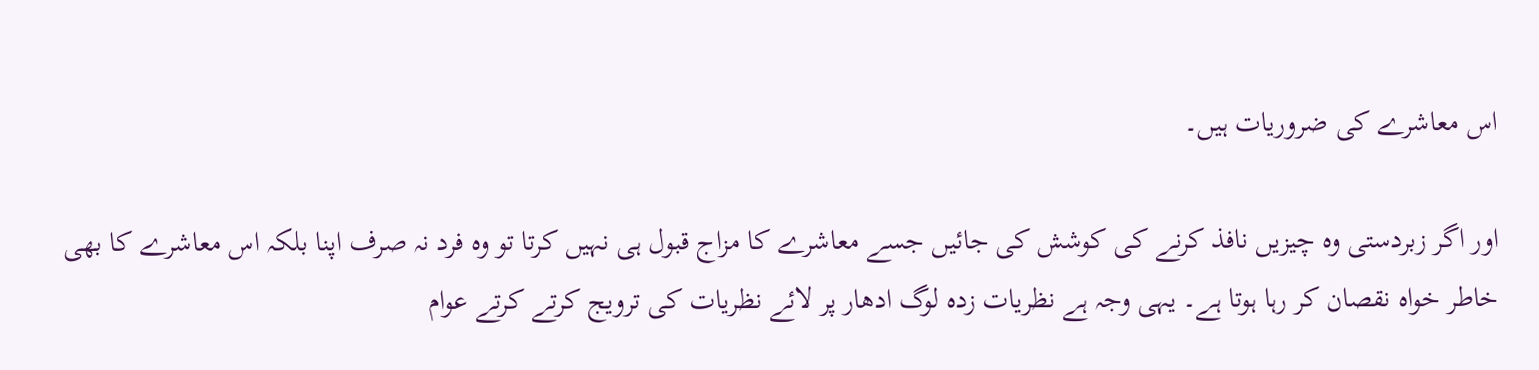اس معاشرے کی ضروریات ہیں۔

اور اگر زبردستی وہ چیزیں نافذ کرنے کی کوشش کی جائیں جسے معاشرے کا مزاج قبول ہی نہیں کرتا تو وہ فرد نہ صرف اپنا بلکہ اس معاشرے کا بھی خاطر خواہ نقصان کر رہا ہوتا ہے۔ یہی وجہ ہے نظریات زدہ لوگ ادھار پر لائے نظریات کی ترویج کرتے کرتے عوام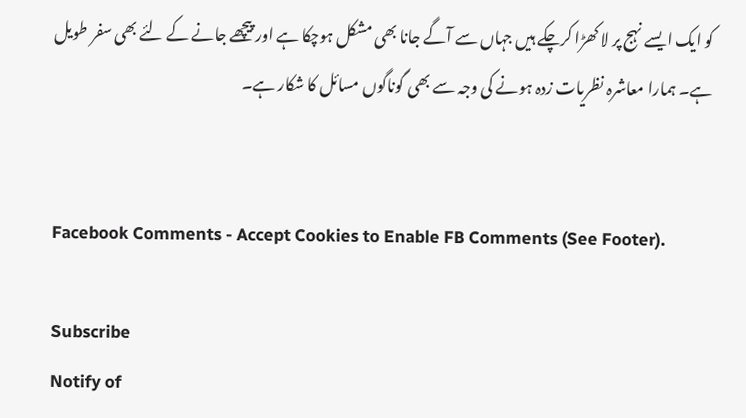کو ایک ایسے نہج پر لا کھڑا کرچکے ہیں جہاں سے آگے جانا بھی مشکل ہوچکا ہے اور پیچھے جانے کے لئے بھی سفر طویل ہے۔ ہمارا معاشرہ نظریات زدہ ہونے کی وجہ سے بھی گوناگوں مسائل کا شکار ہے۔


Facebook Comments - Accept Cookies to Enable FB Comments (See Footer).

Subscribe
Notify of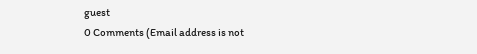guest
0 Comments (Email address is not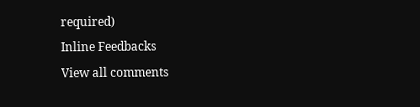required)
Inline Feedbacks
View all comments